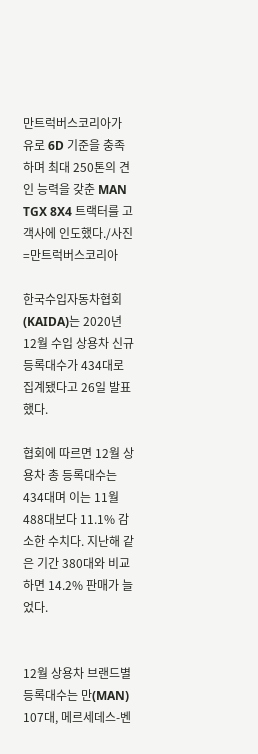만트럭버스코리아가 유로 6D 기준을 충족하며 최대 250톤의 견인 능력을 갖춘 MAN TGX 8X4 트랙터를 고객사에 인도했다./사진=만트럭버스코리아

한국수입자동차협회(KAIDA)는 2020년 12월 수입 상용차 신규등록대수가 434대로 집계됐다고 26일 발표했다.

협회에 따르면 12월 상용차 총 등록대수는 434대며 이는 11월 488대보다 11.1% 감소한 수치다. 지난해 같은 기간 380대와 비교하면 14.2% 판매가 늘었다.


12월 상용차 브랜드별 등록대수는 만(MAN) 107대, 메르세데스-벤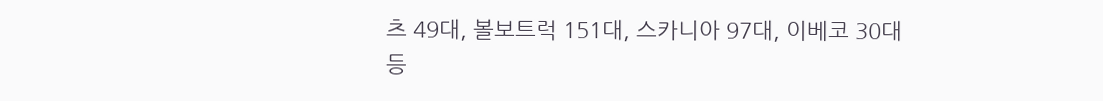츠 49대, 볼보트럭 151대, 스카니아 97대, 이베코 30대 등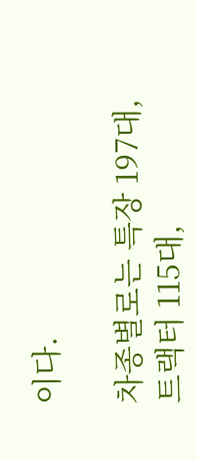이다.

차종별로는 특장 197대, 트랙터 115대,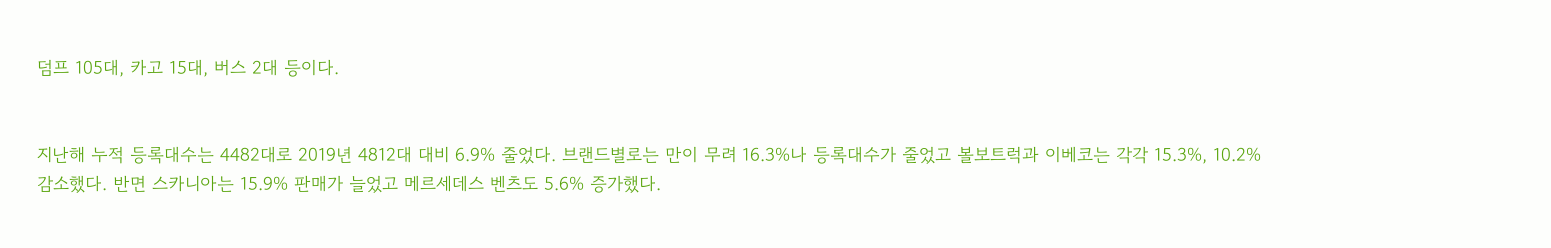덤프 105대, 카고 15대, 버스 2대 등이다.


지난해 누적 등록대수는 4482대로 2019년 4812대 대비 6.9% 줄었다. 브랜드별로는 만이 무려 16.3%나 등록대수가 줄었고 볼보트럭과 이베코는 각각 15.3%, 10.2% 감소했다. 반면 스카니아는 15.9% 판매가 늘었고 메르세데스 벤츠도 5.6% 증가했다.